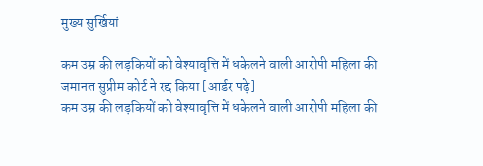मुख्य सुर्खियां

कम उम्र की लड़कियों को वेश्यावृत्ति में धकेलने वाली आरोपी महिला की जमानत सुप्रीम कोर्ट ने रद्द किया [आर्डर पढ़े]
कम उम्र की लड़कियों को वेश्यावृत्ति में धकेलने वाली आरोपी महिला की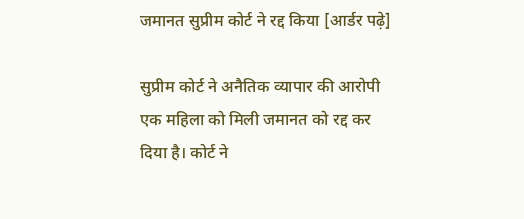जमानत सुप्रीम कोर्ट ने रद्द किया [आर्डर पढ़े]

सुप्रीम कोर्ट ने अनैतिक व्यापार की आरोपी एक महिला को मिली जमानत को रद्द कर दिया है। कोर्ट ने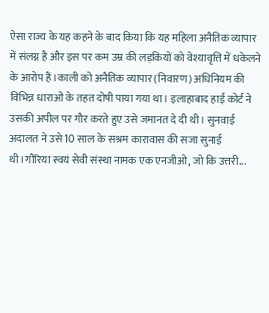ऐसा राज्य के यह कहने के बाद किया कि यह महिला अनैतिक व्यापार में संलग्न है और इस पर कम उम्र की लड़कियों को वेश्यावृत्ति में धकेलने के आरोप हैं।काली को अनैतिक व्यापार (निवारण) अधिनियम की विभिन्न धाराओं के तहत दोषी पाया गया था। इलाहाबाद हाई कोर्ट ने उसकी अपील पर गौर करते हुए उसे जमानत दे दी थी। सुनवाई अदालत ने उसे 10 साल के सश्रम कारावास की सजा सुनाई थी।गौरिया स्वयं सेवी संस्था नामक एक एनजीओ, जो कि उत्तरी...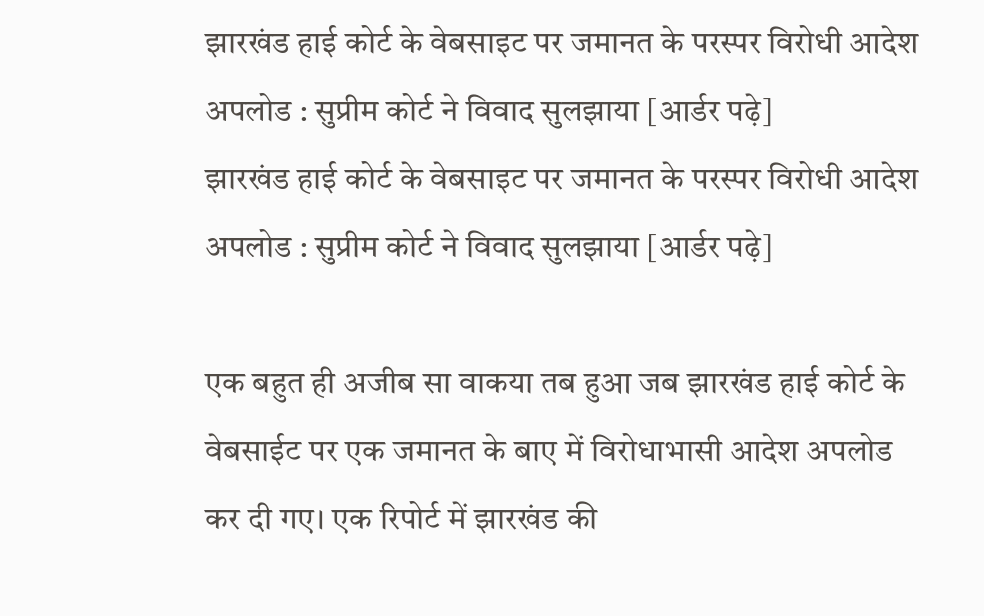झारखंड हाई कोर्ट के वेबसाइट पर जमानत के परस्पर विरोधी आदेश अपलोड : सुप्रीम कोर्ट ने विवाद सुलझाया [आर्डर पढ़े]
झारखंड हाई कोर्ट के वेबसाइट पर जमानत के परस्पर विरोधी आदेश अपलोड : सुप्रीम कोर्ट ने विवाद सुलझाया [आर्डर पढ़े]

एक बहुत ही अजीब सा वाकया तब हुआ जब झारखंड हाई कोर्ट के वेबसाईट पर एक जमानत के बाए में विरोधाभासी आदेश अपलोड कर दी गए। एक रिपोर्ट में झारखंड की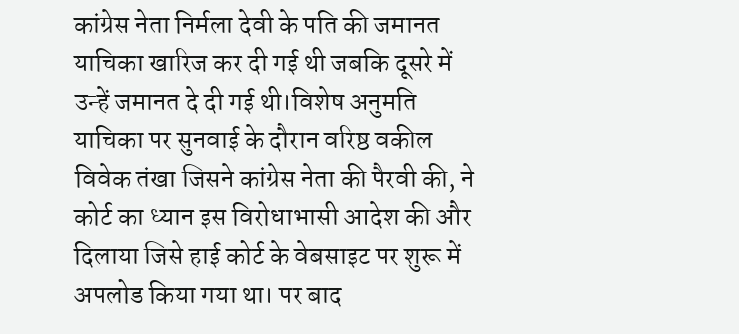कांग्रेस नेता निर्मला देवी के पति की जमानत याचिका खारिज कर दी गई थी जबकि दूसरे में उन्हें जमानत दे दी गई थी।विशेष अनुमति याचिका पर सुनवाई के दौरान वरिष्ठ वकील विवेक तंखा जिसने कांग्रेस नेता की पैरवी की, ने कोर्ट का ध्यान इस विरोधाभासी आदेश की और दिलाया जिसे हाई कोर्ट के वेबसाइट पर शुरू में अपलोड किया गया था। पर बाद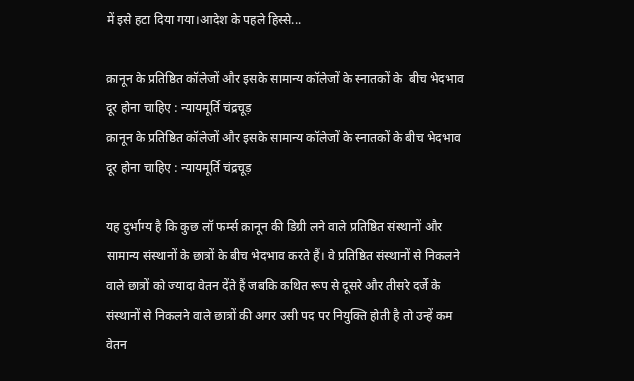में इसे हटा दिया गया।आदेश के पहले हिस्से...

क़ानून के प्रतिष्ठित कॉलेजों और इसके सामान्य कॉलेजों के स्नातकों के  बीच भेदभाव दूर होना चाहिए : न्यायमूर्ति चंद्रचूड़
क़ानून के प्रतिष्ठित कॉलेजों और इसके सामान्य कॉलेजों के स्नातकों के बीच भेदभाव दूर होना चाहिए : न्यायमूर्ति चंद्रचूड़

यह दुर्भाग्य है कि कुछ लॉ फर्म्स क़ानून की डिग्री लने वाले प्रतिष्ठित संस्थानों और सामान्य संस्थानों के छात्रों के बीच भेदभाव करते हैं। वे प्रतिष्ठित संस्थानों से निकलने वाले छात्रों को ज्यादा वेतन देंते हैं जबकि कथित रूप से दूसरे और तीसरे दर्जे के संस्थानों से निकलने वाले छात्रों की अगर उसी पद पर नियुक्ति होती है तो उन्हें कम वेतन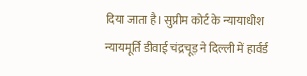दिया जाता है। सुप्रीम कोर्ट के न्यायाधीश न्यायमूर्ति डीवाई चंद्रचूड़ ने दिल्ली में हार्वर्ड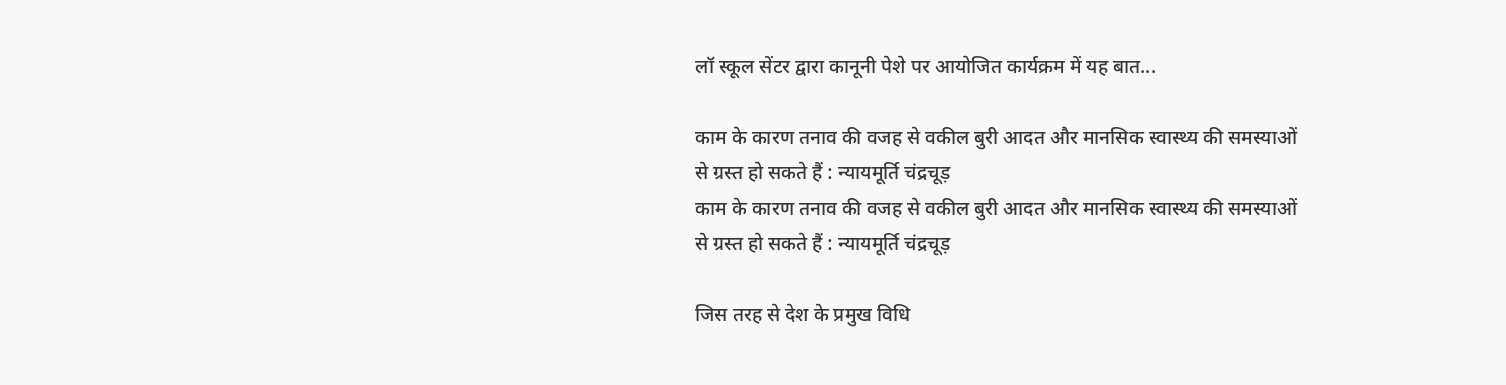लॉ स्कूल सेंटर द्वारा कानूनी पेशे पर आयोजित कार्यक्रम में यह बात...

काम के कारण तनाव की वजह से वकील बुरी आदत और मानसिक स्वास्थ्य की समस्याओं से ग्रस्त हो सकते हैं : न्यायमूर्ति चंद्रचूड़
काम के कारण तनाव की वजह से वकील बुरी आदत और मानसिक स्वास्थ्य की समस्याओं से ग्रस्त हो सकते हैं : न्यायमूर्ति चंद्रचूड़

जिस तरह से देश के प्रमुख विधि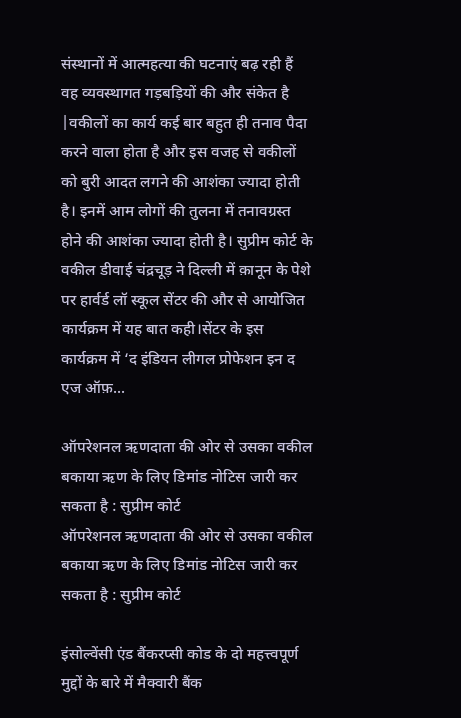संस्थानों में आत्महत्या की घटनाएं बढ़ रही हैं वह व्यवस्थागत गड़बड़ियों की और संकेत है |वकीलों का कार्य कई बार बहुत ही तनाव पैदा करने वाला होता है और इस वजह से वकीलों को बुरी आदत लगने की आशंका ज्यादा होती है। इनमें आम लोगों की तुलना में तनावग्रस्त होने की आशंका ज्यादा होती है। सुप्रीम कोर्ट के वकील डीवाई चंद्रचूड़ ने दिल्ली में क़ानून के पेशे पर हार्वर्ड लॉ स्कूल सेंटर की और से आयोजित कार्यक्रम में यह बात कही।सेंटर के इस कार्यक्रम में ‘द इंडियन लीगल प्रोफेशन इन द एज ऑफ़...

ऑपरेशनल ऋणदाता की ओर से उसका वकील बकाया ऋण के लिए डिमांड नोटिस जारी कर सकता है : सुप्रीम कोर्ट
ऑपरेशनल ऋणदाता की ओर से उसका वकील बकाया ऋण के लिए डिमांड नोटिस जारी कर सकता है : सुप्रीम कोर्ट

इंसोल्वेंसी एंड बैंकरप्सी कोड के दो महत्त्वपूर्ण मुद्दों के बारे में मैक्वारी बैंक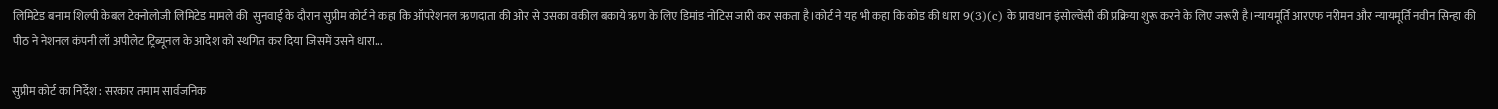लिमिटेड बनाम शिल्पी केबल टेक्नोलोजी लिमिटेड मामले की  सुनवाई के दौरान सुप्रीम कोर्ट ने कहा कि ऑपरेशनल ऋणदाता की ओर से उसका वकील बकाये ऋण के लिए डिमांड नोटिस जारी कर सकता है।कोर्ट ने यह भी कहा कि कोड की धारा 9(3)(c) के प्रावधान इंसोल्वेंसी की प्रक्रिया शुरू करने के लिए जरूरी है।न्यायमूर्ति आरएफ नरीमन और न्यायमूर्ति नवीन सिन्हा की पीठ ने नेशनल कंपनी लॉ अपीलेट ट्रिब्यूनल के आदेश को स्थगित कर दिया जिसमें उसने धारा...

सुप्रीम कोर्ट का निर्देश : सरकार तमाम सार्वजनिक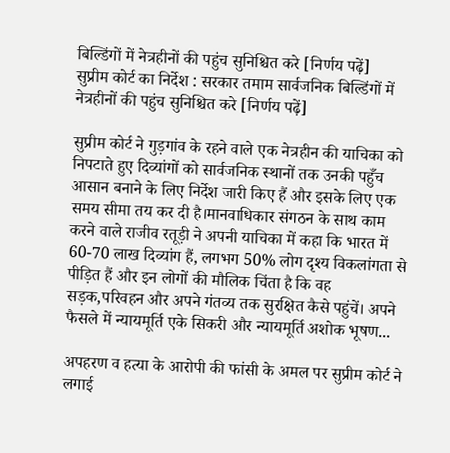बिल्डिंगों में नेत्रहीनों की पहुंच सुनिश्चित करे [निर्णय पढ़ें]
सुप्रीम कोर्ट का निर्देश : सरकार तमाम सार्वजनिक बिल्डिंगों में नेत्रहीनों की पहुंच सुनिश्चित करे [निर्णय पढ़ें]

सुप्रीम कोर्ट ने गुड़गांव के रहने वाले एक नेत्रहीन की याचिका को निपटाते हुए दिव्यांगों को सार्वजनिक स्थानों तक उनकी पहुँच आसान बनाने के लिए निर्देश जारी किए हैं और इसके लिए एक समय सीमा तय कर दी है।मानवाधिकार संगठन के साथ काम करने वाले राजीव रतूड़ी ने अपनी याचिका में कहा कि भारत में 60-70 लाख दिव्यांग हैं, लगभग 50% लोग दृश्य विकलांगता से पीड़ित हैं और इन लोगों की मौलिक चिंता है कि वह सड़क,परिवहन और अपने गंतव्य तक सुरक्षित कैसे पहुंचें। अपने फैसले में न्यायमूर्ति एके सिकरी और न्यायमूर्ति अशोक भूषण...

अपहरण व हत्या के आरोपी की फांसी के अमल पर सुप्रीम कोर्ट ने लगाई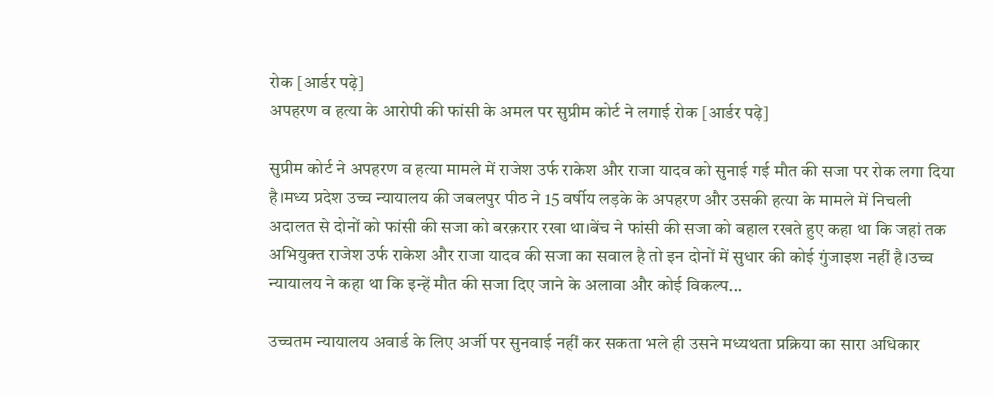रोक [आर्डर पढ़े]
अपहरण व हत्या के आरोपी की फांसी के अमल पर सुप्रीम कोर्ट ने लगाई रोक [आर्डर पढ़े]

सुप्रीम कोर्ट ने अपहरण व हत्या मामले में राजेश उर्फ राकेश और राजा यादव को सुनाई गई मौत की सजा पर रोक लगा दिया है।मध्य प्रदेश उच्च न्यायालय की जबलपुर पीठ ने 15 वर्षीय लड़के के अपहरण और उसकी हत्या के मामले में निचली अदालत से दोनों को फांसी की सजा को बरक़रार रखा था।बेंच ने फांसी की सजा को बहाल रखते हुए कहा था कि जहां तक अभियुक्त राजेश उर्फ राकेश और राजा यादव की सजा का सवाल है तो इन दोनों में सुधार की कोई गुंजाइश नहीं है।उच्च न्यायालय ने कहा था कि इन्हें मौत की सजा दिए जाने के अलावा और कोई विकल्प...

उच्चतम न्यायालय अवार्ड के लिए अर्जी पर सुनवाई नहीं कर सकता भले ही उसने मध्यथता प्रक्रिया का सारा अधिकार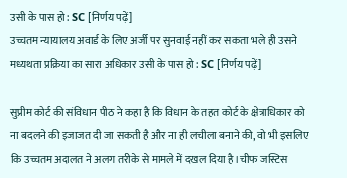उसी के पास हो : SC [निर्णय पढ़ें]
उच्चतम न्यायालय अवार्ड के लिए अर्जी पर सुनवाई नहीं कर सकता भले ही उसने मध्यथता प्रक्रिया का सारा अधिकार उसी के पास हो : SC [निर्णय पढ़ें]

सुप्रीम कोर्ट की संविधान पीठ ने कहा है कि विधान के तहत कोर्ट के क्षेत्राधिकार को ना बदलने की इजाजत दी जा सकती है और ना ही लचीला बनाने की, वो भी इसलिए कि उच्चतम अदालत ने अलग तरीके से मामले में दखल दिया है।चीफ जस्टिस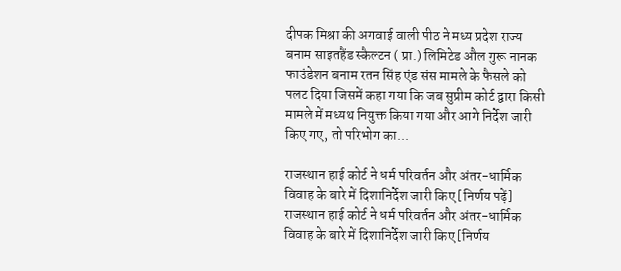दीपक मिश्रा की अगवाई वाली पीठ ने मध्य प्रदेश राज्य बनाम साइतहैंड स्कैल्टन ( प्रा.) लिमिटेड औल गुरू नानक फाउंडेशन बनाम रतन सिंह एंड संस मामले के फैसले को पलट दिया जिसमें कहा गया कि जब सुप्रीम कोर्ट द्वारा किसी मामले में मध्यथ नियुक्त किया गया और आगे निर्देश जारी किए गए, तो परिभोग का...

राजस्थान हाई कोर्ट ने धर्म परिवर्तन और अंतर-धार्मिक विवाह के बारे में दिशानिर्देश जारी किए [निर्णय पढ़ें]
राजस्थान हाई कोर्ट ने धर्म परिवर्तन और अंतर-धार्मिक विवाह के बारे में दिशानिर्देश जारी किए [निर्णय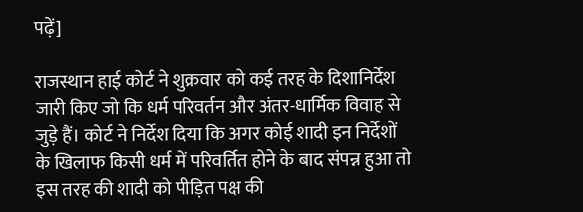पढ़ें]

राजस्थान हाई कोर्ट ने शुक्रवार को कई तरह के दिशानिर्देश जारी किए जो कि धर्म परिवर्तन और अंतर-धार्मिक विवाह से जुड़े हैं। कोर्ट ने निर्देश दिया कि अगर कोई शादी इन निर्देशों के खिलाफ किसी धर्म में परिवर्तित होने के बाद संपन्न हुआ तो इस तरह की शादी को पीड़ित पक्ष की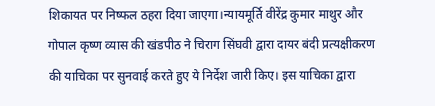शिकायत पर निष्फल ठहरा दिया जाएगा।न्यायमूर्ति वीरेंद्र कुमार माथुर और गोपाल कृष्ण व्यास की खंडपीठ ने चिराग सिंघवी द्वारा दायर बंदी प्रत्यक्षीकरण की याचिका पर सुनवाई करते हुए ये निर्देश जारी किए। इस याचिका द्वारा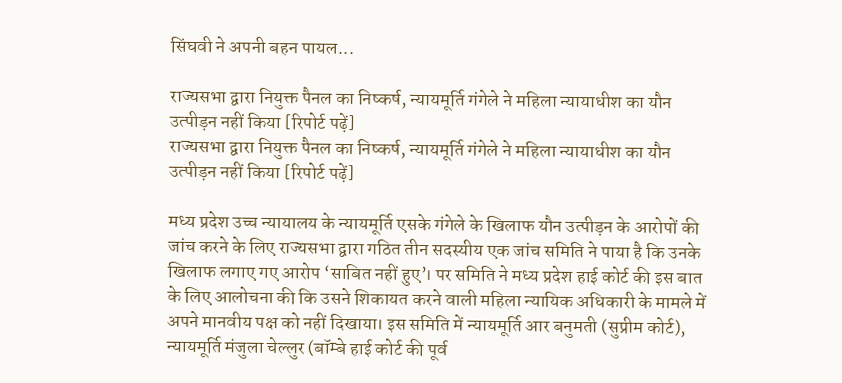सिंघवी ने अपनी बहन पायल...

राज्यसभा द्वारा नियुक्त पैनल का निष्कर्ष, न्यायमूर्ति गंगेले ने महिला न्यायाधीश का यौन उत्पीड़न नहीं किया [रिपोर्ट पढ़ें]
राज्यसभा द्वारा नियुक्त पैनल का निष्कर्ष, न्यायमूर्ति गंगेले ने महिला न्यायाधीश का यौन उत्पीड़न नहीं किया [रिपोर्ट पढ़ें]

मध्य प्रदेश उच्च न्यायालय के न्यायमूर्ति एसके गंगेले के खिलाफ यौन उत्पीड़न के आरोपों की जांच करने के लिए राज्यसभा द्वारा गठित तीन सदस्यीय एक जांच समिति ने पाया है कि उनके  खिलाफ लगाए गए आरोप ‘साबित नहीं हुए’। पर समिति ने मध्य प्रदेश हाई कोर्ट की इस बात के लिए आलोचना की कि उसने शिकायत करने वाली महिला न्यायिक अधिकारी के मामले में अपने मानवीय पक्ष को नहीं दिखाया। इस समिति में न्यायमूर्ति आर बनुमती (सुप्रीम कोर्ट), न्यायमूर्ति मंजुला चेल्लुर (बॉम्बे हाई कोर्ट की पूर्व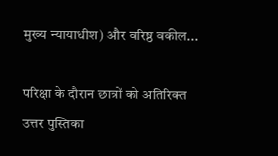मुख्य न्यायाधीश) और वरिष्ठ वकील...

परिक्षा के दौरान छात्रों को अतिरिक्त उत्तर पुस्तिका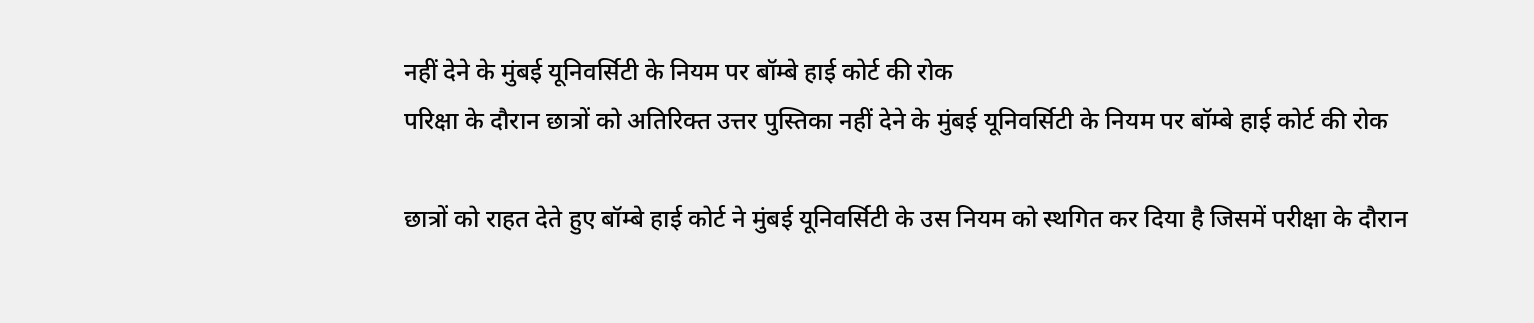नहीं देने के मुंबई यूनिवर्सिटी के नियम पर बॉम्बे हाई कोर्ट की रोक
परिक्षा के दौरान छात्रों को अतिरिक्त उत्तर पुस्तिका नहीं देने के मुंबई यूनिवर्सिटी के नियम पर बॉम्बे हाई कोर्ट की रोक

छात्रों को राहत देते हुए बॉम्बे हाई कोर्ट ने मुंबई यूनिवर्सिटी के उस नियम को स्थगित कर दिया है जिसमें परीक्षा के दौरान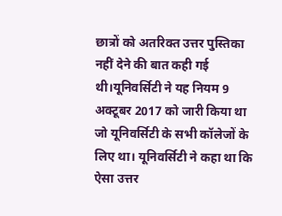छात्रों को अतरिक्त उत्तर पुस्तिका नहीं देने की बात कही गई थी।यूनिवर्सिटी ने यह नियम 9 अक्टूबर 2017 को जारी किया था जो यूनिवर्सिटी के सभी कॉलेजों के लिए था। यूनिवर्सिटी ने कहा था कि ऐसा उत्तर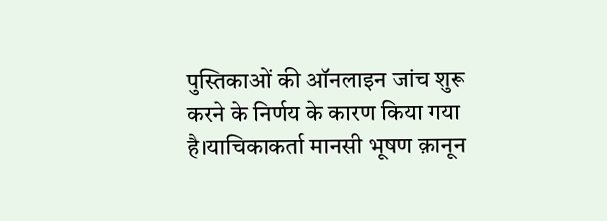पुस्तिकाओं की ऑनलाइन जांच शुरू करने के निर्णय के कारण किया गया है।याचिकाकर्ता मानसी भूषण क़ानून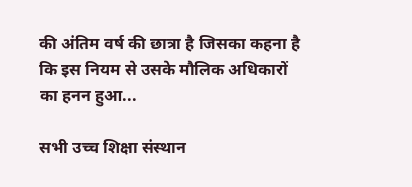की अंतिम वर्ष की छात्रा है जिसका कहना है कि इस नियम से उसके मौलिक अधिकारों का हनन हुआ...

सभी उच्च शिक्षा संस्थान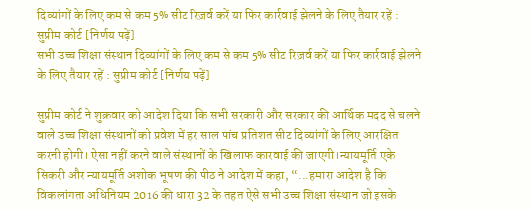दिव्यांगों के लिए कम से कम 5% सीट रिज़र्व करें या फिर कार्रवाई झेलने के लिए तैयार रहें : सुप्रीम कोर्ट [निर्णय पढ़ें]
सभी उच्च शिक्षा संस्थान दिव्यांगों के लिए कम से कम 5% सीट रिज़र्व करें या फिर कार्रवाई झेलने के लिए तैयार रहें : सुप्रीम कोर्ट [निर्णय पढ़ें]

सुप्रीम कोर्ट ने शुक्रवार को आदेश दिया कि सभी सरकारी और सरकार की आर्थिक मदद से चलने वाले उच्च शिक्षा संस्थानों को प्रवेश में हर साल पांच प्रतिशत सीट दिव्यांगों के लिए आरक्षित करनी होगी। ऐसा नहीं करने वाले संस्थानों के खिलाफ कारवाई की जाएगी।न्यायमूर्ति एके सिकरी और न्यायमूर्ति अशोक भूषण की पीठ ने आदेश में कहा, “...हमारा आदेश है कि विकलांगता अधिनियम 2016 की धारा 32 के तहत ऐसे सभी उच्च शिक्षा संस्थान जो इसके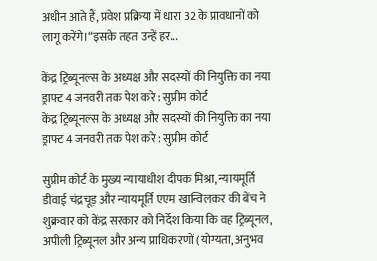अधीन आते हैं, प्रवेश प्रक्रिया में धारा 32 के प्रावधानों को लागू करेंगे।“इसके तहत उन्हें हर...

केंद्र ट्रिब्यूनल्स के अध्यक्ष और सदस्यों की नियुक्ति का नया ड्राफ्ट 4 जनवरी तक पेश करे : सुप्रीम कोर्ट
केंद्र ट्रिब्यूनल्स के अध्यक्ष और सदस्यों की नियुक्ति का नया ड्राफ्ट 4 जनवरी तक पेश करे : सुप्रीम कोर्ट

सुप्रीम कोर्ट के मुख्य न्यायाधीश दीपक मिश्रा, न्यायमूर्ति डीवाई चंद्रचूड़ और न्यायमूर्ति एएम खान्विलकर की बेंच ने शुक्रवार को केंद्र सरकार को निर्देश किया कि वह ट्रिब्यूनल, अपीली ट्रिब्यूनल और अन्य प्राधिकरणों (योग्यता, अनुभव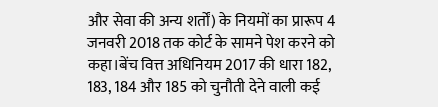और सेवा की अन्य शर्तों) के नियमों का प्रारूप 4 जनवरी 2018 तक कोर्ट के सामने पेश करने को कहा।बेंच वित्त अधिनियम 2017 की धारा 182, 183, 184 और 185 को चुनौती देने वाली कई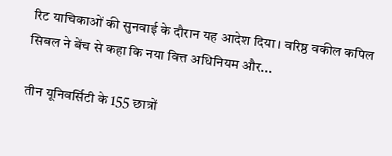रिट याचिकाओं की सुनवाई के दौरान यह आदेश दिया। वरिष्ठ वकील कपिल सिबल ने बेंच से कहा कि नया वित्त अधिनियम और...

तीन यूनिवर्सिटी के 155 छात्रों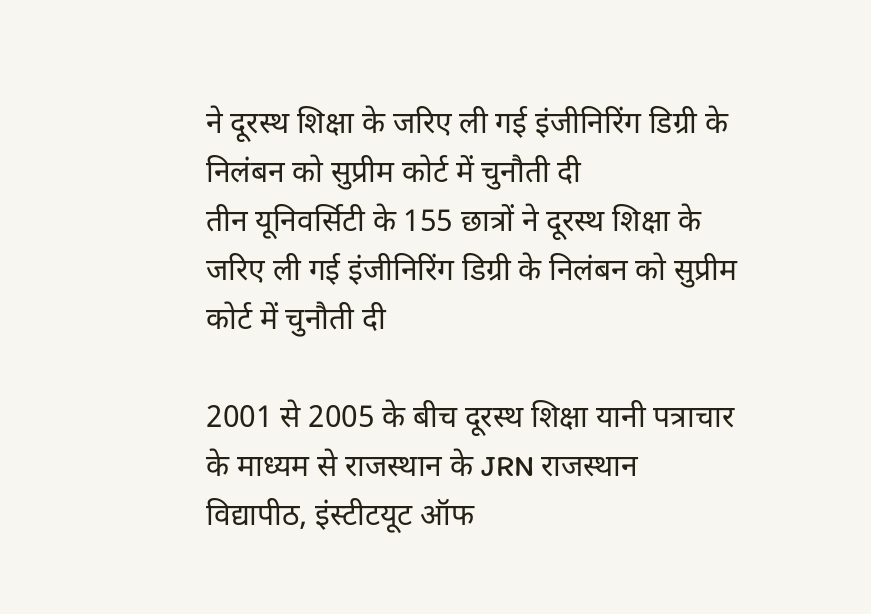ने दूरस्थ शिक्षा के जरिए ली गई इंजीनिरिंग डिग्री के निलंबन को सुप्रीम कोर्ट में चुनौती दी
तीन यूनिवर्सिटी के 155 छात्रों ने दूरस्थ शिक्षा के जरिए ली गई इंजीनिरिंग डिग्री के निलंबन को सुप्रीम कोर्ट में चुनौती दी

2001 से 2005 के बीच दूरस्थ शिक्षा यानी पत्राचार के माध्यम से राजस्थान के JRN राजस्थान विद्यापीठ, इंस्टीटयूट ऑफ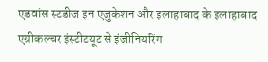एडवांस स्टडीज इन एजुकेशन और इलाहाबाद के इलाहाबाद एग्रीकल्चर इंस्टीटयूट से इंजीनियरिंग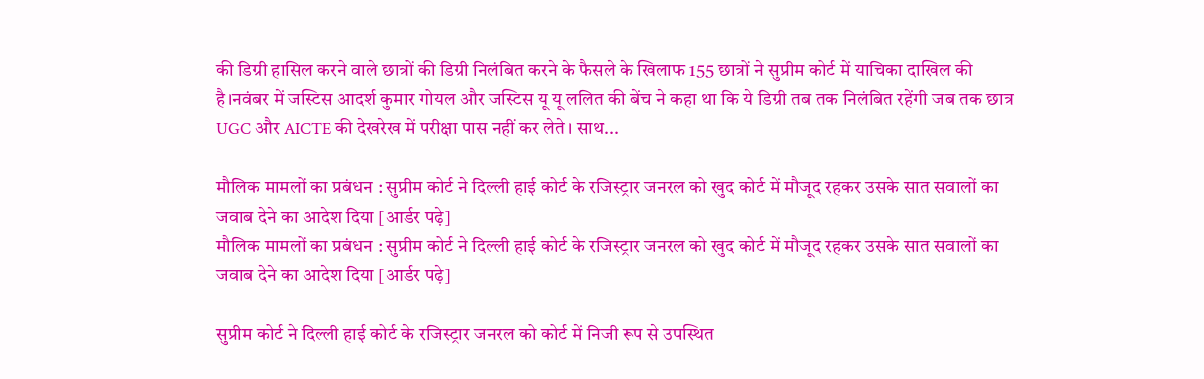की डिग्री हासिल करने वाले छात्रों की डिग्री निलंबित करने के फैसले के खिलाफ 155 छात्रों ने सुप्रीम कोर्ट में याचिका दाखिल की है।नवंबर में जस्टिस आदर्श कुमार गोयल और जस्टिस यू यू ललित की बेंच ने कहा था कि ये डिग्री तब तक निलंबित रहेंगी जब तक छात्र UGC और AICTE की देखरेख में परीक्षा पास नहीं कर लेते। साथ...

मौलिक मामलों का प्रबंधन : सुप्रीम कोर्ट ने दिल्ली हाई कोर्ट के रजिस्ट्रार जनरल को खुद कोर्ट में मौजूद रहकर उसके सात सवालों का जवाब देने का आदेश दिया [आर्डर पढ़े]
मौलिक मामलों का प्रबंधन : सुप्रीम कोर्ट ने दिल्ली हाई कोर्ट के रजिस्ट्रार जनरल को खुद कोर्ट में मौजूद रहकर उसके सात सवालों का जवाब देने का आदेश दिया [आर्डर पढ़े]

सुप्रीम कोर्ट ने दिल्ली हाई कोर्ट के रजिस्ट्रार जनरल को कोर्ट में निजी रूप से उपस्थित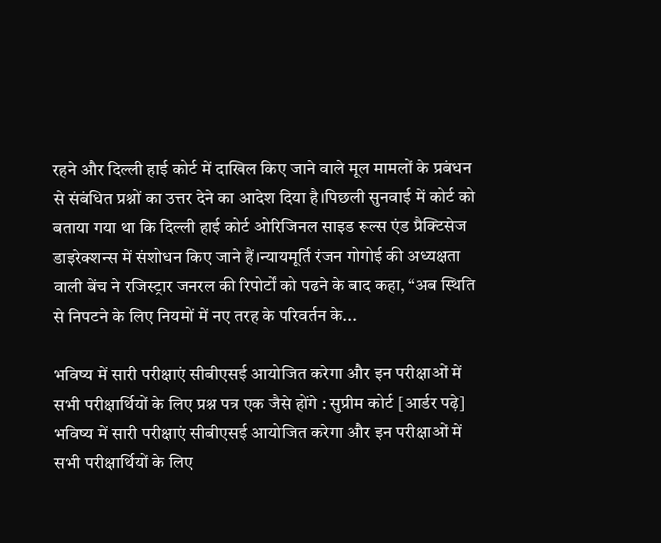रहने और दिल्ली हाई कोर्ट में दाखिल किए जाने वाले मूल मामलों के प्रबंधन से संबंधित प्रश्नों का उत्तर देने का आदेश दिया है।पिछली सुनवाई में कोर्ट को बताया गया था कि दिल्ली हाई कोर्ट ओरिजिनल साइड रूल्स एंड प्रैक्टिसेज डाइरेक्शन्स में संशोधन किए जाने हैं।न्यायमूर्ति रंजन गोगोई की अध्यक्षता वाली बेंच ने रजिस्ट्रार जनरल की रिपोर्टों को पढने के बाद कहा, “अब स्थिति से निपटने के लिए नियमों में नए तरह के परिवर्तन के...

भविष्य में सारी परीक्षाएं सीबीएसई आयोजित करेगा और इन परीक्षाओं में सभी परीक्षार्थियों के लिए प्रश्न पत्र एक जैसे होंगे : सुप्रीम कोर्ट [आर्डर पढ़े]
भविष्य में सारी परीक्षाएं सीबीएसई आयोजित करेगा और इन परीक्षाओं में सभी परीक्षार्थियों के लिए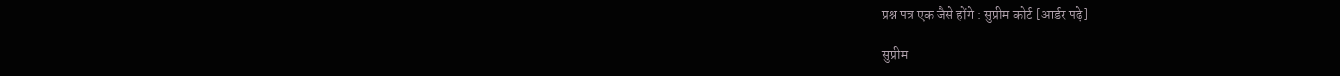प्रश्न पत्र एक जैसे होंगे : सुप्रीम कोर्ट [आर्डर पढ़े]

सुप्रीम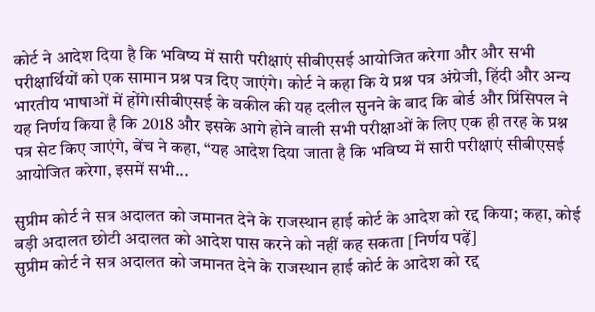कोर्ट ने आदेश दिया है कि भविष्य में सारी परीक्षाएं सीबीएसई आयोजित करेगा और और सभी परीक्षार्थियों को एक सामान प्रश्न पत्र दिए जाएंगे। कोर्ट ने कहा कि ये प्रश्न पत्र अंग्रेजी, हिंदी और अन्य भारतीय भाषाओं में होंगे।सीबीएसई के वकील की यह दलील सुनने के बाद कि बोर्ड और प्रिंसिपल ने यह निर्णय किया है कि 2018 और इसके आगे होने वाली सभी परीक्षाओं के लिए एक ही तरह के प्रश्न पत्र सेट किए जाएंगे, बेंच ने कहा, “यह आदेश दिया जाता है कि भविष्य में सारी परीक्षाएं सीबीएसई आयोजित करेगा, इसमें सभी...

सुप्रीम कोर्ट ने सत्र अदालत को जमानत देने के राजस्थान हाई कोर्ट के आदेश को रद्द किया; कहा, कोई बड़ी अदालत छोटी अदालत को आदेश पास करने को नहीं कह सकता [निर्णय पढ़ें]
सुप्रीम कोर्ट ने सत्र अदालत को जमानत देने के राजस्थान हाई कोर्ट के आदेश को रद्द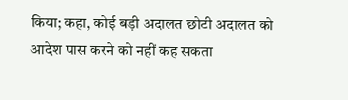किया; कहा, कोई बड़ी अदालत छोटी अदालत को आदेश पास करने को नहीं कह सकता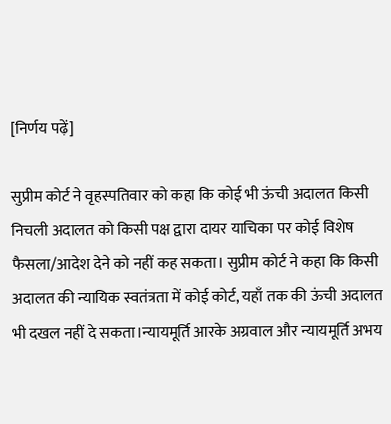[निर्णय पढ़ें]

सुप्रीम कोर्ट ने वृहस्पतिवार को कहा कि कोई भी ऊंची अदालत किसी निचली अदालत को किसी पक्ष द्वारा दायर याचिका पर कोई विशेष फैसला/आदेश देने को नहीं कह सकता। सुप्रीम कोर्ट ने कहा कि किसी अदालत की न्यायिक स्वतंत्रता में कोई कोर्ट, यहाँ तक की ऊंची अदालत भी दखल नहीं दे सकता।न्यायमूर्ति आरके अग्रवाल और न्यायमूर्ति अभय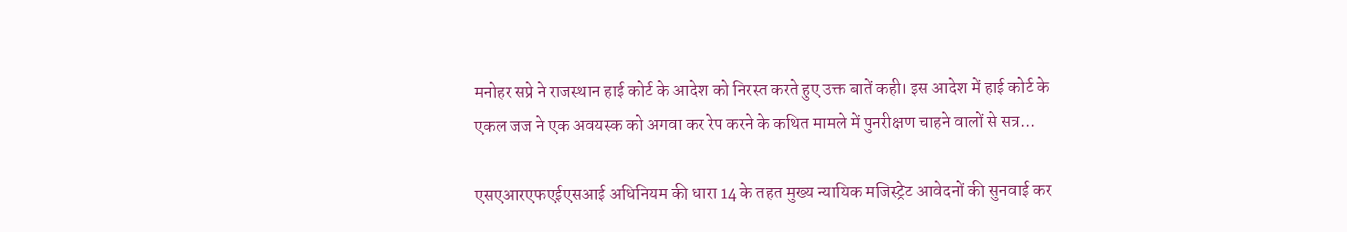मनोहर सप्रे ने राजस्थान हाई कोर्ट के आदेश को निरस्त करते हुए उक्त बातें कही। इस आदेश में हाई कोर्ट के एकल जज ने एक अवयस्क को अगवा कर रेप करने के कथित मामले में पुनरीक्षण चाहने वालों से सत्र...

एसएआरएफएईएसआई अधिनियम की धारा 14 के तहत मुख्य न्यायिक मजिस्ट्रेट आवेदनों की सुनवाई कर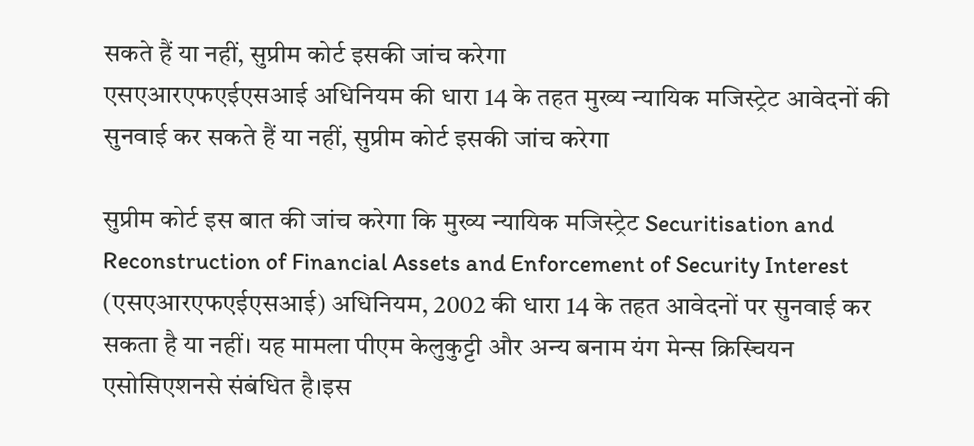सकते हैं या नहीं, सुप्रीम कोर्ट इसकी जांच करेगा
एसएआरएफएईएसआई अधिनियम की धारा 14 के तहत मुख्य न्यायिक मजिस्ट्रेट आवेदनों की सुनवाई कर सकते हैं या नहीं, सुप्रीम कोर्ट इसकी जांच करेगा

सुप्रीम कोर्ट इस बात की जांच करेगा कि मुख्य न्यायिक मजिस्ट्रेट Securitisation and Reconstruction of Financial Assets and Enforcement of Security Interest (एसएआरएफएईएसआई) अधिनियम, 2002 की धारा 14 के तहत आवेदनों पर सुनवाई कर सकता है या नहीं। यह मामला पीएम केलुकुट्टी और अन्य बनाम यंग मेन्स क्रिस्चियन एसोसिएशनसे संबंधित है।इस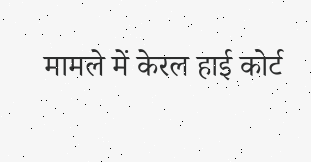मामले में केरल हाई कोर्ट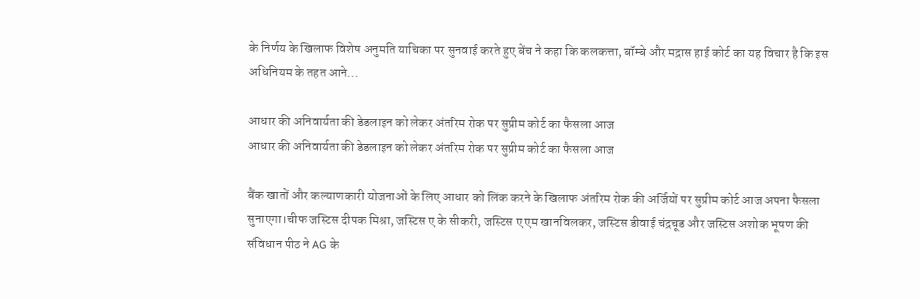के निर्णय के खिलाफ विशेष अनुमति याचिका पर सुनवाई करते हुए बेंच ने कहा कि कलकत्ता, बॉम्बे और मद्रास हाई कोर्ट का यह विचार है कि इस अधिनियम के तहत आने...

आधार की अनिवार्यता की डेडलाइन को लेकर अंतरिम रोक पर सुप्रीम कोर्ट का फैसला आज
आधार की अनिवार्यता की डेडलाइन को लेकर अंतरिम रोक पर सुप्रीम कोर्ट का फैसला आज

बैंक खातों और कल्याणकारी योजनाओं के लिए आधार को लिंक करने के खिलाफ अंतरिम रोक की अर्जियों पर सुप्रीम कोर्ट आज अपना फैसला सुनाएगा।चीफ जस्टिस दीपक मिश्रा, जस्टिस ए के सीकरी, जस्टिस ए एम खानविलकर, जस्टिस डीवाई चंद्रचूड और जस्टिस अशोक भूषण की संविधान पीठ ने AG के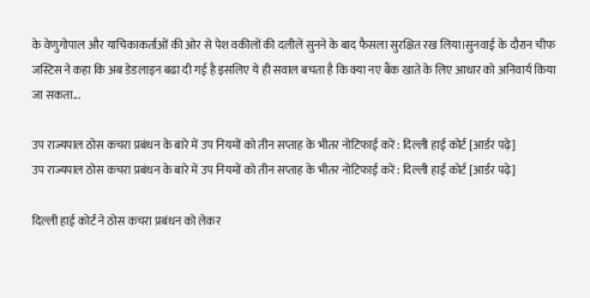के वेणुगोपाल और याचिकाकर्ताओं की ओर से पेश वकीलों की दलीलें सुनने के बाद फैसला सुरक्षित रख लिया।सुनवाई के दौरान चीफ जस्टिस ने कहा कि अब डेडलाइन बढा दी गई है इसलिए ये ही सवाल बचता है कि क्या नए बैंक खाते के लिए आधार को अनिवार्य किया जा सकता...

उप राज्यपाल ठोस कचरा प्रबंधन के बारे में उप नियमों को तीन सप्ताह के भीतर नोटिफाई करें : दिल्ली हाई कोर्ट [आर्डर पढ़े]
उप राज्यपाल ठोस कचरा प्रबंधन के बारे में उप नियमों को तीन सप्ताह के भीतर नोटिफाई करें : दिल्ली हाई कोर्ट [आर्डर पढ़े]

दिल्ली हाई कोर्ट ने ठोस कचरा प्रबंधन को लेकर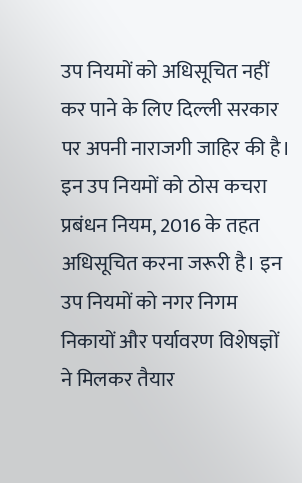उप नियमों को अधिसूचित नहीं कर पाने के लिए दिल्ली सरकार पर अपनी नाराजगी जाहिर की है। इन उप नियमों को ठोस कचरा प्रबंधन नियम, 2016 के तहत अधिसूचित करना जरूरी है। इन उप नियमों को नगर निगम निकायों और पर्यावरण विशेषज्ञों ने मिलकर तैयार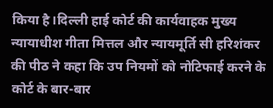किया है।दिल्ली हाई कोर्ट की कार्यवाहक मुख्य न्यायाधीश गीता मित्तल और न्यायमूर्ति सी हरिशंकर की पीठ ने कहा कि उप नियमों को नोटिफाई करने के कोर्ट के बार-बार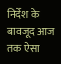निर्देश के बावजूद आज तक ऐसा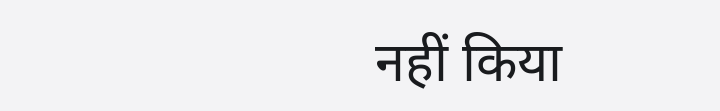नहीं किया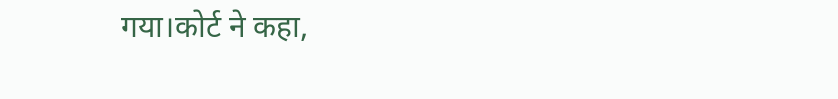गया।कोर्ट ने कहा,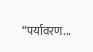“पर्यावरण...